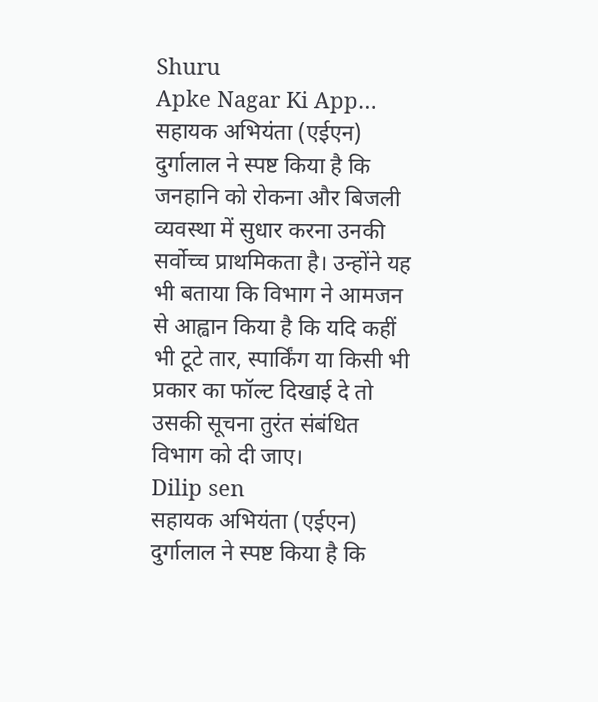Shuru
Apke Nagar Ki App…
सहायक अभियंता (एईएन) दुर्गालाल ने स्पष्ट किया है कि जनहानि को रोकना और बिजली व्यवस्था में सुधार करना उनकी सर्वोच्च प्राथमिकता है। उन्होंने यह भी बताया कि विभाग ने आमजन से आह्वान किया है कि यदि कहीं भी टूटे तार, स्पार्किंग या किसी भी प्रकार का फॉल्ट दिखाई दे तो उसकी सूचना तुरंत संबंधित विभाग को दी जाए।
Dilip sen
सहायक अभियंता (एईएन) दुर्गालाल ने स्पष्ट किया है कि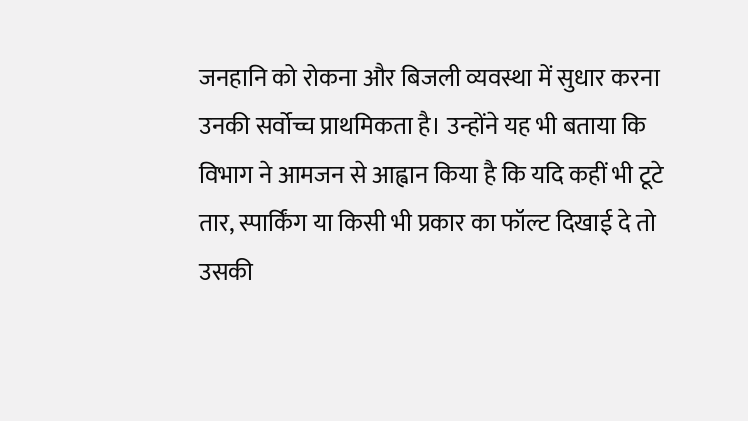जनहानि को रोकना और बिजली व्यवस्था में सुधार करना उनकी सर्वोच्च प्राथमिकता है। उन्होंने यह भी बताया कि विभाग ने आमजन से आह्वान किया है कि यदि कहीं भी टूटे तार, स्पार्किंग या किसी भी प्रकार का फॉल्ट दिखाई दे तो उसकी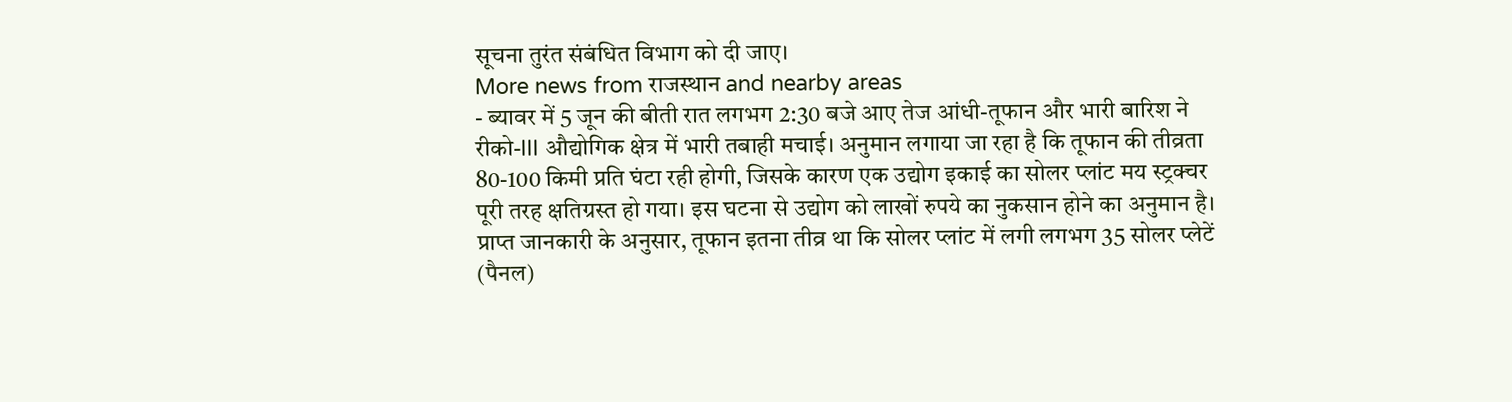सूचना तुरंत संबंधित विभाग को दी जाए।
More news from राजस्थान and nearby areas
- ब्यावर में 5 जून की बीती रात लगभग 2:30 बजे आए तेज आंधी-तूफान और भारी बारिश ने रीको-III औद्योगिक क्षेत्र में भारी तबाही मचाई। अनुमान लगाया जा रहा है कि तूफान की तीव्रता 80-100 किमी प्रति घंटा रही होगी, जिसके कारण एक उद्योग इकाई का सोलर प्लांट मय स्ट्रक्चर पूरी तरह क्षतिग्रस्त हो गया। इस घटना से उद्योग को लाखों रुपये का नुकसान होने का अनुमान है। प्राप्त जानकारी के अनुसार, तूफान इतना तीव्र था कि सोलर प्लांट में लगी लगभग 35 सोलर प्लेटें (पैनल)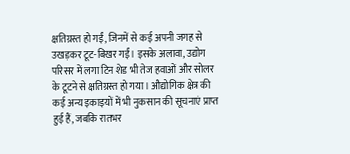क्षतिग्रस्त हो गईं, जिनमें से कई अपनी जगह से उखड़कर टूट-बिखर गईं। इसके अलावा, उद्योग परिसर में लगा टिन शेड भी तेज हवाओं और सोलर के टूटने से क्षतिग्रस्त हो गया। औद्योगिक क्षेत्र की कई अन्य इकाइयों में भी नुकसान की सूचनाएं प्राप्त हुई हैं, जबकि रातभर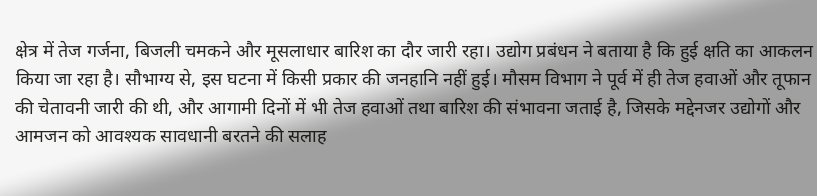क्षेत्र में तेज गर्जना, बिजली चमकने और मूसलाधार बारिश का दौर जारी रहा। उद्योग प्रबंधन ने बताया है कि हुई क्षति का आकलन किया जा रहा है। सौभाग्य से, इस घटना में किसी प्रकार की जनहानि नहीं हुई। मौसम विभाग ने पूर्व में ही तेज हवाओं और तूफान की चेतावनी जारी की थी, और आगामी दिनों में भी तेज हवाओं तथा बारिश की संभावना जताई है, जिसके मद्देनजर उद्योगों और आमजन को आवश्यक सावधानी बरतने की सलाह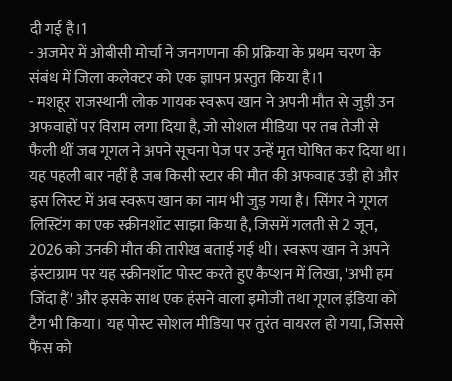दी गई है।1
- अजमेर में ओबीसी मोर्चा ने जनगणना की प्रक्रिया के प्रथम चरण के संबंध में जिला कलेक्टर को एक ज्ञापन प्रस्तुत किया है।1
- मशहूर राजस्थानी लोक गायक स्वरूप खान ने अपनी मौत से जुड़ी उन अफवाहों पर विराम लगा दिया है, जो सोशल मीडिया पर तब तेजी से फैली थीं जब गूगल ने अपने सूचना पेज पर उन्हें मृत घोषित कर दिया था। यह पहली बार नहीं है जब किसी स्टार की मौत की अफवाह उड़ी हो और इस लिस्ट में अब स्वरूप खान का नाम भी जुड़ गया है। सिंगर ने गूगल लिस्टिंग का एक स्क्रीनशॉट साझा किया है, जिसमें गलती से 2 जून, 2026 को उनकी मौत की तारीख बताई गई थी। स्वरूप खान ने अपने इंस्टाग्राम पर यह स्क्रीनशॉट पोस्ट करते हुए कैप्शन में लिखा, 'अभी हम जिंदा हैं' और इसके साथ एक हंसने वाला इमोजी तथा गूगल इंडिया को टैग भी किया। यह पोस्ट सोशल मीडिया पर तुरंत वायरल हो गया, जिससे फैंस को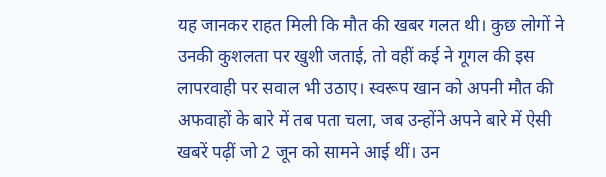यह जानकर राहत मिली कि मौत की खबर गलत थी। कुछ लोगों ने उनकी कुशलता पर खुशी जताई, तो वहीं कई ने गूगल की इस लापरवाही पर सवाल भी उठाए। स्वरूप खान को अपनी मौत की अफवाहों के बारे में तब पता चला, जब उन्होंने अपने बारे में ऐसी खबरें पढ़ीं जो 2 जून को सामने आई थीं। उन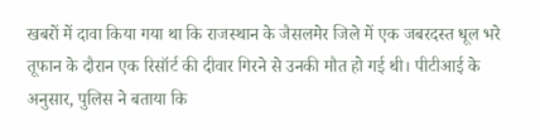खबरों में दावा किया गया था कि राजस्थान के जैसलमेर जिले में एक जबरदस्त धूल भरे तूफान के दौरान एक रिसॉर्ट की दीवार गिरने से उनकी मौत हो गई थी। पीटीआई के अनुसार, पुलिस ने बताया कि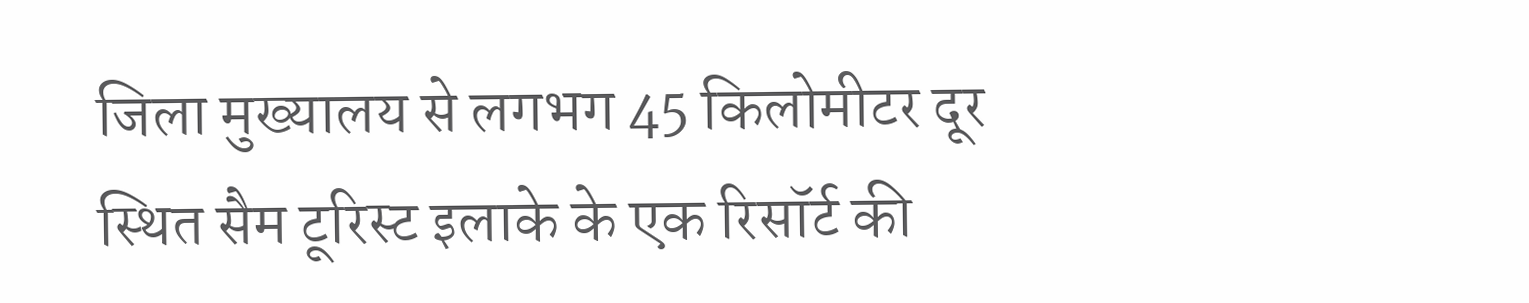जिला मुख्यालय से लगभग 45 किलोमीटर दूर स्थित सैम टूरिस्ट इलाके के एक रिसॉर्ट की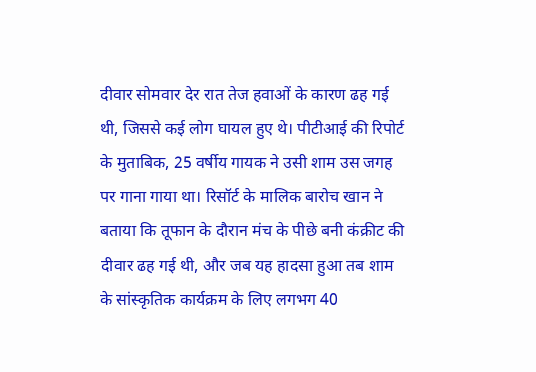दीवार सोमवार देर रात तेज हवाओं के कारण ढह गई थी, जिससे कई लोग घायल हुए थे। पीटीआई की रिपोर्ट के मुताबिक, 25 वर्षीय गायक ने उसी शाम उस जगह पर गाना गाया था। रिसॉर्ट के मालिक बारोच खान ने बताया कि तूफान के दौरान मंच के पीछे बनी कंक्रीट की दीवार ढह गई थी, और जब यह हादसा हुआ तब शाम के सांस्कृतिक कार्यक्रम के लिए लगभग 40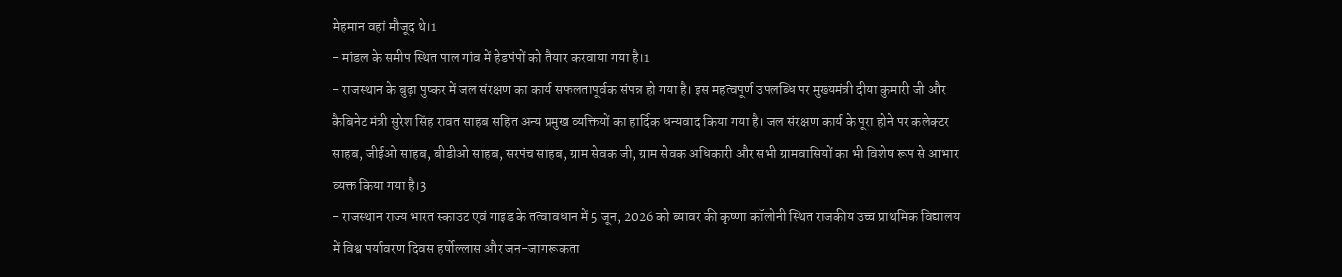मेहमान वहां मौजूद थे।1
- मांडल के समीप स्थित पाल गांव में हेडपंपों को तैयार करवाया गया है।1
- राजस्थान के बुढ़ा पुष्कर में जल संरक्षण का कार्य सफलतापूर्वक संपन्न हो गया है। इस महत्वपूर्ण उपलब्धि पर मुख्यमंत्री दीया कुमारी जी और कैबिनेट मंत्री सुरेश सिंह रावत साहब सहित अन्य प्रमुख व्यक्तियों का हार्दिक धन्यवाद किया गया है। जल संरक्षण कार्य के पूरा होने पर कलेक्टर साहब, जीईओ साहब, बीडीओ साहब, सरपंच साहब, ग्राम सेवक जी, ग्राम सेवक अधिकारी और सभी ग्रामवासियों का भी विशेष रूप से आभार व्यक्त किया गया है।3
- राजस्थान राज्य भारत स्काउट एवं गाइड के तत्वावधान में 5 जून, 2026 को ब्यावर की कृष्णा कॉलोनी स्थित राजकीय उच्च प्राथमिक विद्यालय में विश्व पर्यावरण दिवस हर्षोल्लास और जन-जागरूकता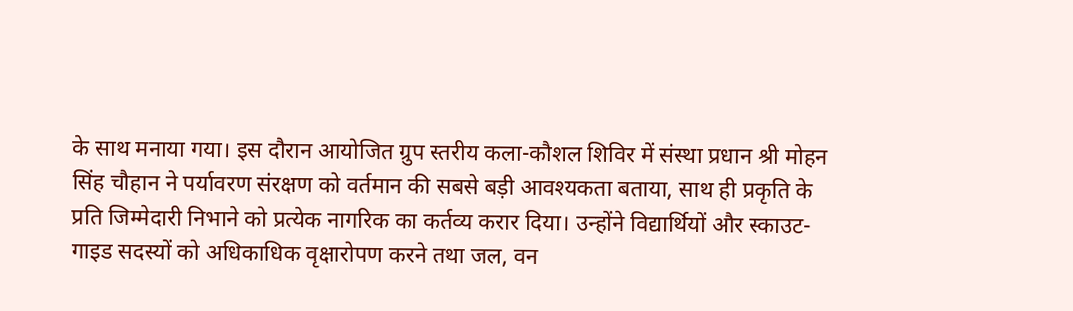के साथ मनाया गया। इस दौरान आयोजित ग्रुप स्तरीय कला-कौशल शिविर में संस्था प्रधान श्री मोहन सिंह चौहान ने पर्यावरण संरक्षण को वर्तमान की सबसे बड़ी आवश्यकता बताया, साथ ही प्रकृति के प्रति जिम्मेदारी निभाने को प्रत्येक नागरिक का कर्तव्य करार दिया। उन्होंने विद्यार्थियों और स्काउट-गाइड सदस्यों को अधिकाधिक वृक्षारोपण करने तथा जल, वन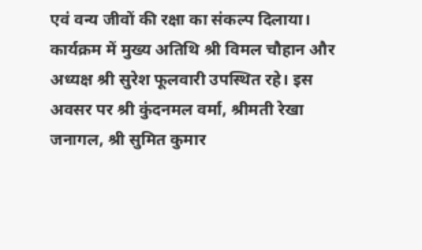एवं वन्य जीवों की रक्षा का संकल्प दिलाया। कार्यक्रम में मुख्य अतिथि श्री विमल चौहान और अध्यक्ष श्री सुरेश फूलवारी उपस्थित रहे। इस अवसर पर श्री कुंदनमल वर्मा, श्रीमती रेखा जनागल, श्री सुमित कुमार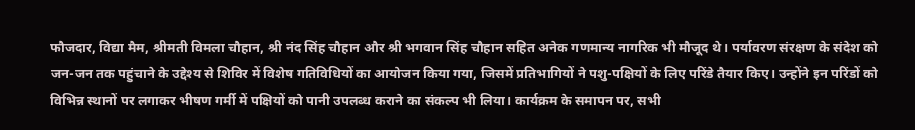फौजदार, विद्या मैम, श्रीमती विमला चौहान, श्री नंद सिंह चौहान और श्री भगवान सिंह चौहान सहित अनेक गणमान्य नागरिक भी मौजूद थे। पर्यावरण संरक्षण के संदेश को जन-जन तक पहुंचाने के उद्देश्य से शिविर में विशेष गतिविधियों का आयोजन किया गया, जिसमें प्रतिभागियों ने पशु-पक्षियों के लिए परिंडे तैयार किए। उन्होंने इन परिंडों को विभिन्न स्थानों पर लगाकर भीषण गर्मी में पक्षियों को पानी उपलब्ध कराने का संकल्प भी लिया। कार्यक्रम के समापन पर, सभी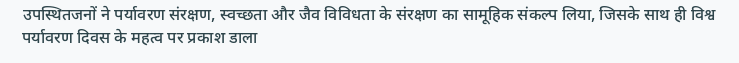उपस्थितजनों ने पर्यावरण संरक्षण, स्वच्छता और जैव विविधता के संरक्षण का सामूहिक संकल्प लिया, जिसके साथ ही विश्व पर्यावरण दिवस के महत्व पर प्रकाश डाला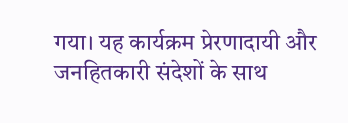गया। यह कार्यक्रम प्रेरणादायी और जनहितकारी संदेशों के साथ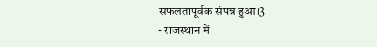सफलतापूर्वक संपन्न हुआ।3
- राजस्थान में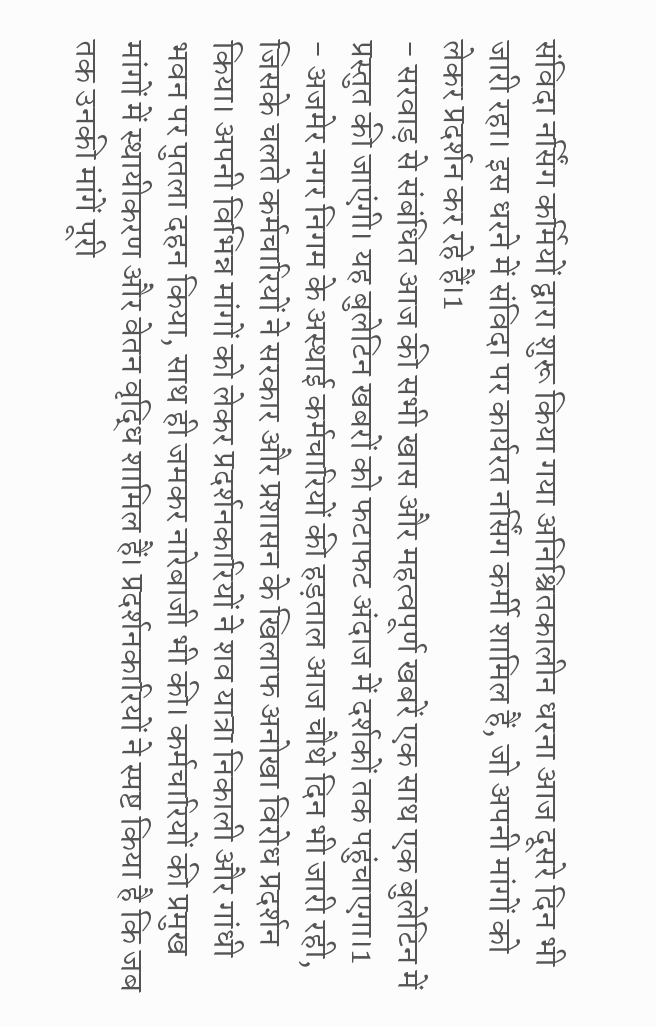संविदा नर्सिंग कर्मियों द्वारा शुरू किया गया अनिश्चितकालीन धरना आज दूसरे दिन भी जारी रहा। इस धरने में संविदा पर कार्यरत नर्सिंग कर्मी शामिल हैं, जो अपनी मांगों को लेकर प्रदर्शन कर रहे हैं।1
- सरवाड़ से संबंधित आज की सभी खास और महत्वपूर्ण खबरें एक साथ एक बुलेटिन में प्रस्तुत की जाएंगी। यह बुलेटिन खबरों को फटाफट अंदाज में दर्शकों तक पहुंचाएगा।1
- अजमेर नगर निगम के अस्थाई कर्मचारियों की हड़ताल आज चौथे दिन भी जारी रही, जिसके चलते कर्मचारियों ने सरकार और प्रशासन के खिलाफ अनोखा विरोध प्रदर्शन किया। अपनी विभिन्न मांगों को लेकर प्रदर्शनकारियों ने शव यात्रा निकाली और गांधी भवन पर पुतला दहन किया, साथ ही जमकर नारेबाजी भी की। कर्मचारियों की प्रमुख मांगों में स्थायीकरण और वेतन वृद्धि शामिल हैं। प्रदर्शनकारियों ने स्पष्ट किया है कि जब तक उनकी मांगें पूरी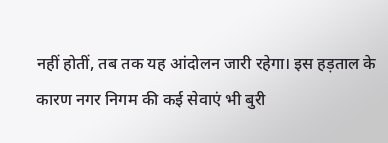नहीं होतीं, तब तक यह आंदोलन जारी रहेगा। इस हड़ताल के कारण नगर निगम की कई सेवाएं भी बुरी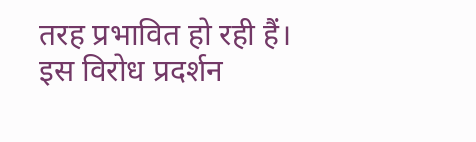तरह प्रभावित हो रही हैं। इस विरोध प्रदर्शन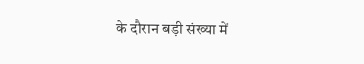के दौरान बड़ी संख्या में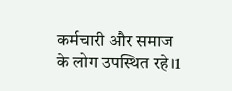कर्मचारी और समाज के लोग उपस्थित रहे।1